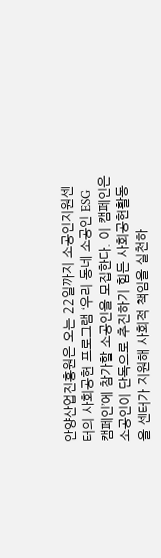안양산업진흥원은 오는 22일까지 소공인지원센터의 사회공헌 프로그램 ‘우리 동네 소공인 ESG 캠페인’에 참가할 소공인을 모집한다. 이 캠페인은 소공인이 단독으로 추진하기 힘든 사회공헌활동을 센터가 지원해 사회적 책임을 실천하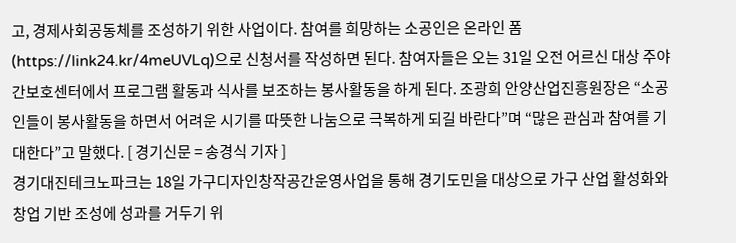고, 경제사회공동체를 조성하기 위한 사업이다. 참여를 희망하는 소공인은 온라인 폼(https://link24.kr/4meUVLq)으로 신청서를 작성하면 된다. 참여자들은 오는 31일 오전 어르신 대상 주야간보호센터에서 프로그램 활동과 식사를 보조하는 봉사활동을 하게 된다. 조광희 안양산업진흥원장은 “소공인들이 봉사활동을 하면서 어려운 시기를 따뜻한 나눔으로 극복하게 되길 바란다”며 “많은 관심과 참여를 기대한다”고 말했다. [ 경기신문 = 송경식 기자 ]
경기대진테크노파크는 18일 가구디자인창작공간운영사업을 통해 경기도민을 대상으로 가구 산업 활성화와 창업 기반 조성에 성과를 거두기 위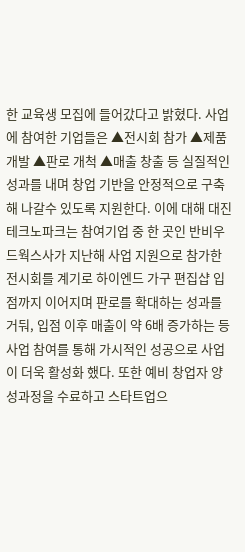한 교육생 모집에 들어갔다고 밝혔다. 사업에 참여한 기업들은 ▲전시회 참가 ▲제품 개발 ▲판로 개척 ▲매출 창출 등 실질적인 성과를 내며 창업 기반을 안정적으로 구축해 나갈수 있도록 지원한다. 이에 대해 대진테크노파크는 참여기업 중 한 곳인 반비우드웍스사가 지난해 사업 지원으로 참가한 전시회를 계기로 하이엔드 가구 편집샵 입점까지 이어지며 판로를 확대하는 성과를 거둬, 입점 이후 매출이 약 6배 증가하는 등 사업 참여를 통해 가시적인 성공으로 사업이 더욱 활성화 했다. 또한 예비 창업자 양성과정을 수료하고 스타트업으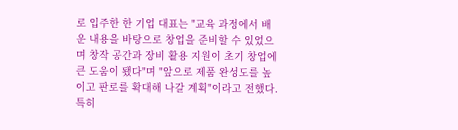로 입주한 한 기업 대표는 "교육 과정에서 배운 내용을 바탕으로 창업을 준비할 수 있었으며 창작 공간과 장비 활용 지원이 초기 창업에 큰 도움이 됐다"며 "앞으로 제품 완성도를 높이고 판로를 확대해 나갈 계획"이라고 전했다. 특히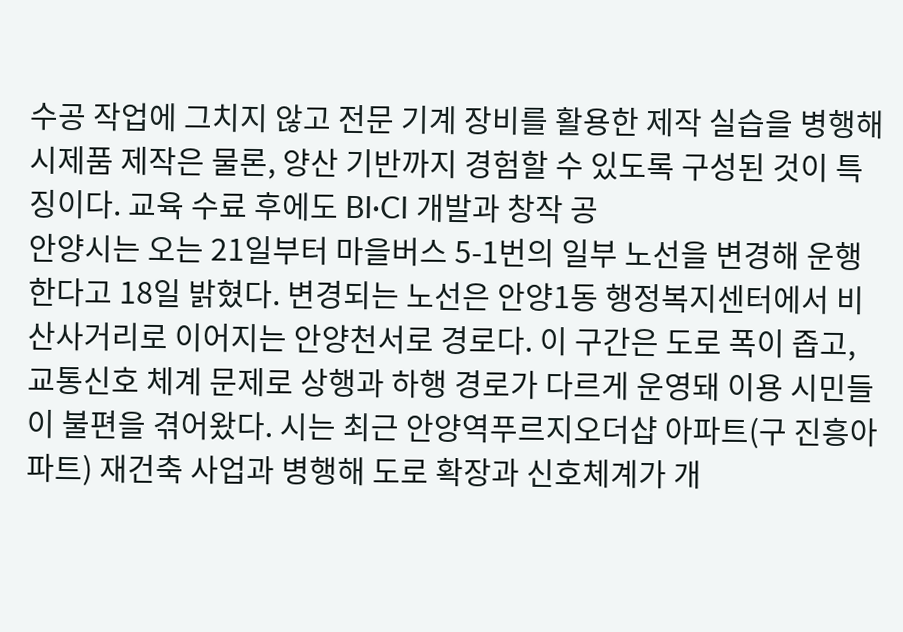수공 작업에 그치지 않고 전문 기계 장비를 활용한 제작 실습을 병행해 시제품 제작은 물론, 양산 기반까지 경험할 수 있도록 구성된 것이 특징이다. 교육 수료 후에도 BI·CI 개발과 창작 공
안양시는 오는 21일부터 마을버스 5-1번의 일부 노선을 변경해 운행한다고 18일 밝혔다. 변경되는 노선은 안양1동 행정복지센터에서 비산사거리로 이어지는 안양천서로 경로다. 이 구간은 도로 폭이 좁고, 교통신호 체계 문제로 상행과 하행 경로가 다르게 운영돼 이용 시민들이 불편을 겪어왔다. 시는 최근 안양역푸르지오더샵 아파트(구 진흥아파트) 재건축 사업과 병행해 도로 확장과 신호체계가 개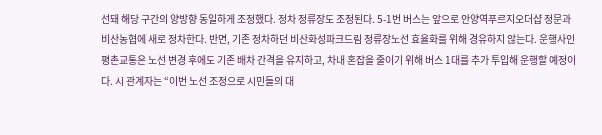선돼 해당 구간의 양방향 동일하게 조정했다. 정차 정류장도 조정된다. 5-1번 버스는 앞으로 안양역푸르지오더샵 정문과 비산농협에 새로 정차한다. 반면, 기존 정차하던 비산화성파크드림 정류장노선 효율화를 위해 경유하지 않는다. 운행사인 평촌교통은 노선 변경 후에도 기존 배차 간격을 유지하고, 차내 혼잡을 줄이기 위해 버스 1대를 추가 투입해 운행할 예정이다. 시 관계자는 “이번 노선 조정으로 시민들의 대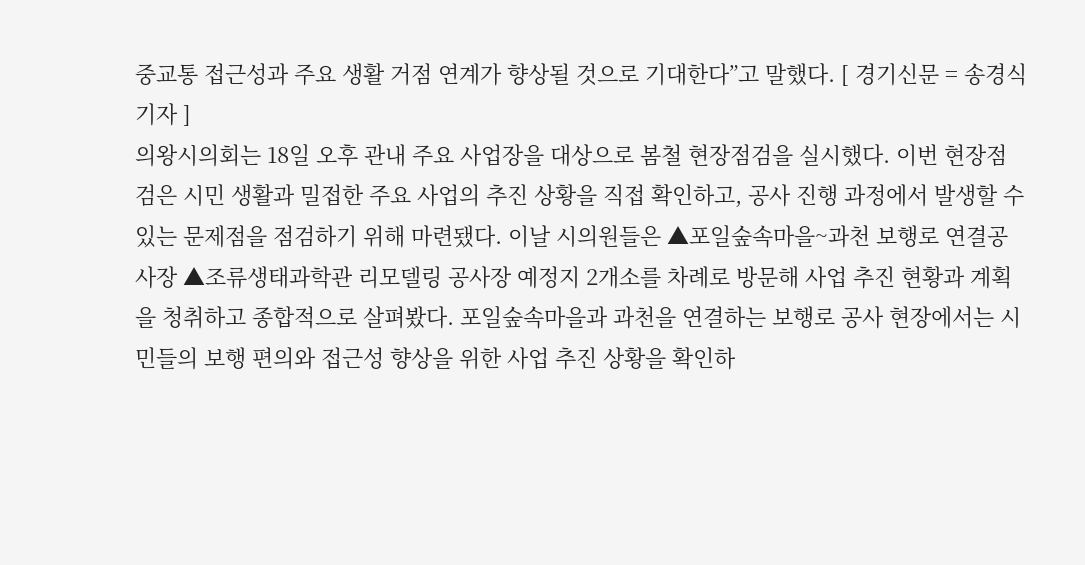중교통 접근성과 주요 생활 거점 연계가 향상될 것으로 기대한다”고 말했다. [ 경기신문 = 송경식 기자 ]
의왕시의회는 18일 오후 관내 주요 사업장을 대상으로 봄철 현장점검을 실시했다. 이번 현장점검은 시민 생활과 밀접한 주요 사업의 추진 상황을 직접 확인하고, 공사 진행 과정에서 발생할 수 있는 문제점을 점검하기 위해 마련됐다. 이날 시의원들은 ▲포일숲속마을~과천 보행로 연결공사장 ▲조류생태과학관 리모델링 공사장 예정지 2개소를 차례로 방문해 사업 추진 현황과 계획을 청취하고 종합적으로 살펴봤다. 포일숲속마을과 과천을 연결하는 보행로 공사 현장에서는 시민들의 보행 편의와 접근성 향상을 위한 사업 추진 상황을 확인하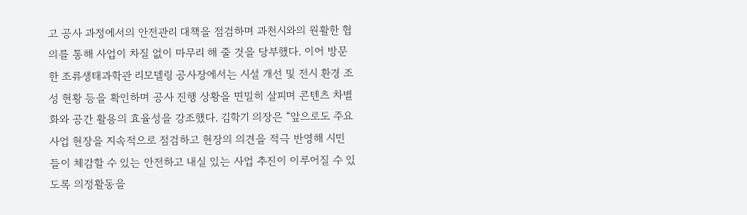고 공사 과정에서의 안전관리 대책을 점검하며 과천시와의 원활한 협의를 통해 사업이 차질 없이 마무리 해 줄 것을 당부했다. 이어 방문한 조류생태과학관 리모델링 공사장에서는 시설 개선 및 전시 환경 조성 현황 등을 확인하며 공사 진행 상황을 면밀히 살피며 콘텐츠 차별화와 공간 활용의 효율성을 강조했다. 김학기 의장은 “앞으로도 주요 사업 현장을 지속적으로 점검하고 현장의 의견을 적극 반영해 시민들이 체감할 수 있는 안전하고 내실 있는 사업 추진이 이루어질 수 있도록 의정활동을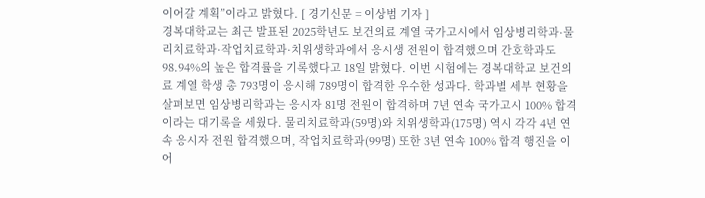이어갈 계획”이라고 밝혔다. [ 경기신문 = 이상범 기자 ]
경복대학교는 최근 발표된 2025학년도 보건의료 계열 국가고시에서 임상병리학과·물리치료학과·작업치료학과·치위생학과에서 응시생 전원이 합격했으며 간호학과도 98.94%의 높은 합격률을 기록했다고 18일 밝혔다. 이번 시험에는 경복대학교 보건의료 계열 학생 총 793명이 응시해 789명이 합격한 우수한 성과다. 학과별 세부 현황을 살펴보면 임상병리학과는 응시자 81명 전원이 합격하며 7년 연속 국가고시 100% 합격이라는 대기록을 세웠다. 물리치료학과(59명)와 치위생학과(175명) 역시 각각 4년 연속 응시자 전원 합격했으며, 작업치료학과(99명) 또한 3년 연속 100% 합격 행진을 이어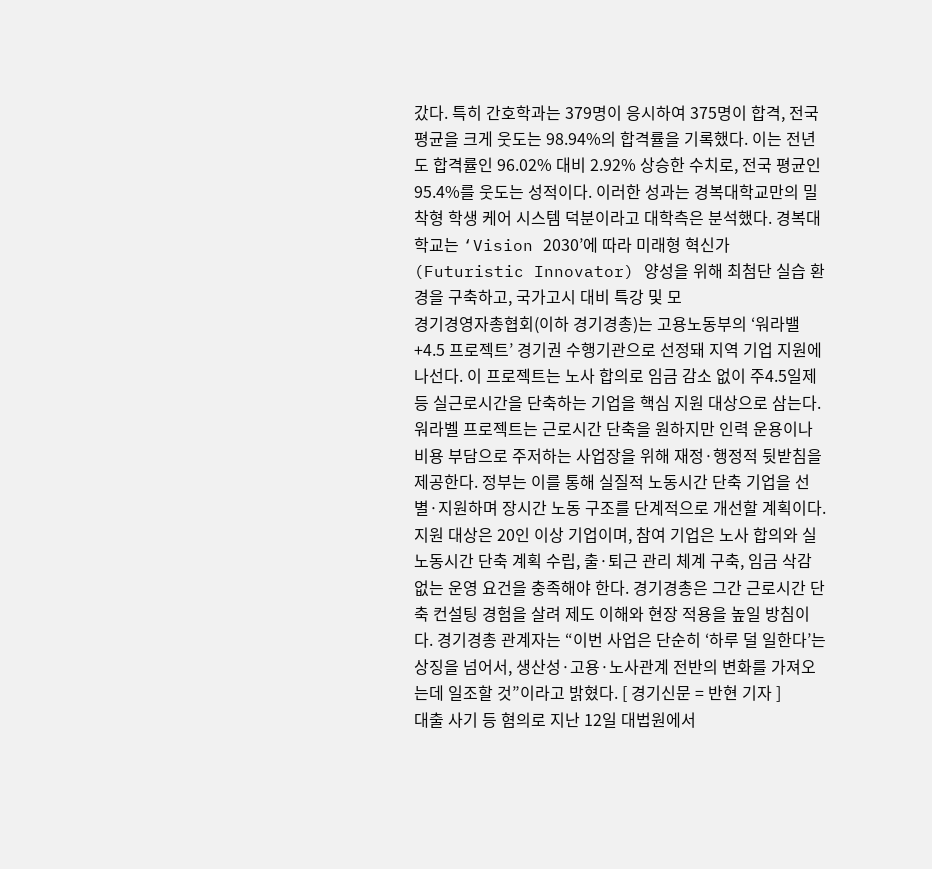갔다. 특히 간호학과는 379명이 응시하여 375명이 합격, 전국 평균을 크게 웃도는 98.94%의 합격률을 기록했다. 이는 전년도 합격률인 96.02% 대비 2.92% 상승한 수치로, 전국 평균인 95.4%를 웃도는 성적이다. 이러한 성과는 경복대학교만의 밀착형 학생 케어 시스템 덕분이라고 대학측은 분석했다. 경복대학교는 ‘Vision 2030’에 따라 미래형 혁신가(Futuristic Innovator) 양성을 위해 최첨단 실습 환경을 구축하고, 국가고시 대비 특강 및 모
경기경영자총협회(이하 경기경총)는 고용노동부의 ‘워라밸+4.5 프로젝트’ 경기권 수행기관으로 선정돼 지역 기업 지원에 나선다. 이 프로젝트는 노사 합의로 임금 감소 없이 주4.5일제 등 실근로시간을 단축하는 기업을 핵심 지원 대상으로 삼는다. 워라벨 프로젝트는 근로시간 단축을 원하지만 인력 운용이나 비용 부담으로 주저하는 사업장을 위해 재정·행정적 뒷받침을 제공한다. 정부는 이를 통해 실질적 노동시간 단축 기업을 선별·지원하며 장시간 노동 구조를 단계적으로 개선할 계획이다. 지원 대상은 20인 이상 기업이며, 참여 기업은 노사 합의와 실노동시간 단축 계획 수립, 출·퇴근 관리 체계 구축, 임금 삭감 없는 운영 요건을 충족해야 한다. 경기경총은 그간 근로시간 단축 컨설팅 경험을 살려 제도 이해와 현장 적용을 높일 방침이다. 경기경총 관계자는 “이번 사업은 단순히 ‘하루 덜 일한다’는 상징을 넘어서, 생산성·고용·노사관계 전반의 변화를 가져오는데 일조할 것”이라고 밝혔다. [ 경기신문 = 반현 기자 ]
대출 사기 등 혐의로 지난 12일 대법원에서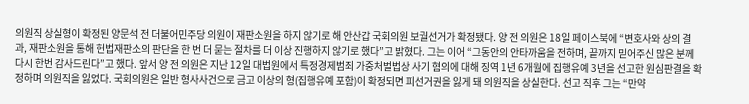의원직 상실형이 확정된 양문석 전 더불어민주당 의원이 재판소원을 하지 않기로 해 안산갑 국회의원 보궐선거가 확정됐다. 양 전 의원은 18일 페이스북에 “변호사와 상의 결과, 재판소원을 통해 헌법재판소의 판단을 한 번 더 묻는 절차를 더 이상 진행하지 않기로 했다”고 밝혔다. 그는 이어 “그동안의 안타까움을 전하며, 끝까지 믿어주신 많은 분께 다시 한번 감사드린다”고 했다. 앞서 양 전 의원은 지난 12일 대법원에서 특정경제범죄 가중처벌법상 사기 혐의에 대해 징역 1년 6개월에 집행유예 3년을 선고한 원심판결을 확정하며 의원직을 잃었다. 국회의원은 일반 형사사건으로 금고 이상의 형(집행유예 포함)이 확정되면 피선거권을 잃게 돼 의원직을 상실한다. 선고 직후 그는 “만약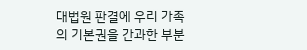대법원 판결에 우리 가족의 기본권을 간과한 부분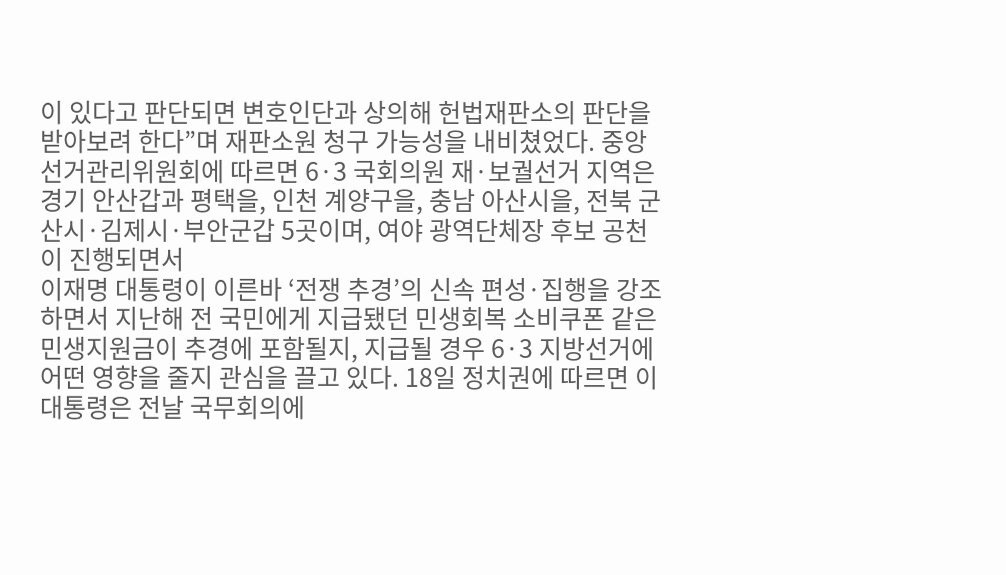이 있다고 판단되면 변호인단과 상의해 헌법재판소의 판단을 받아보려 한다”며 재판소원 청구 가능성을 내비쳤었다. 중앙선거관리위원회에 따르면 6·3 국회의원 재·보궐선거 지역은 경기 안산갑과 평택을, 인천 계양구을, 충남 아산시을, 전북 군산시·김제시·부안군갑 5곳이며, 여야 광역단체장 후보 공천이 진행되면서
이재명 대통령이 이른바 ‘전쟁 추경’의 신속 편성·집행을 강조하면서 지난해 전 국민에게 지급됐던 민생회복 소비쿠폰 같은 민생지원금이 추경에 포함될지, 지급될 경우 6·3 지방선거에 어떤 영향을 줄지 관심을 끌고 있다. 18일 정치권에 따르면 이 대통령은 전날 국무회의에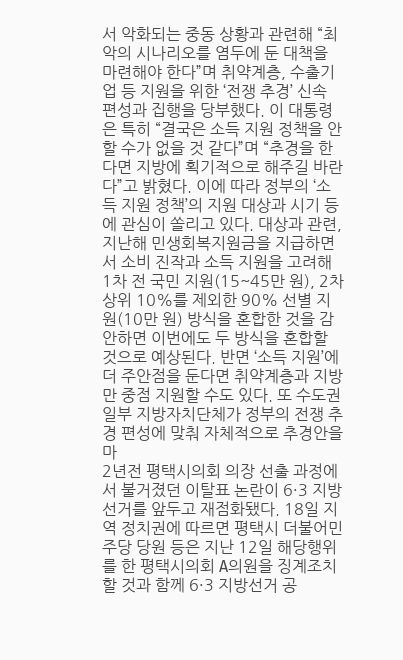서 악화되는 중동 상황과 관련해 “최악의 시나리오를 염두에 둔 대책을 마련해야 한다”며 취약계층, 수출기업 등 지원을 위한 ‘전쟁 추경’ 신속 편성과 집행을 당부했다. 이 대통령은 특히 “결국은 소득 지원 정책을 안 할 수가 없을 것 같다”며 “추경을 한다면 지방에 획기적으로 해주길 바란다”고 밝혔다. 이에 따라 정부의 ‘소득 지원 정책’의 지원 대상과 시기 등에 관심이 쏠리고 있다. 대상과 관련, 지난해 민생회복지원금을 지급하면서 소비 진작과 소득 지원을 고려해 1차 전 국민 지원(15~45만 원), 2차 상위 10%를 제외한 90% 선별 지원(10만 원) 방식을 혼합한 것을 감안하면 이번에도 두 방식을 혼합할 것으로 예상된다. 반면 ‘소득 지원’에 더 주안점을 둔다면 취약계층과 지방만 중점 지원할 수도 있다. 또 수도권 일부 지방자치단체가 정부의 전쟁 추경 편성에 맞춰 자체적으로 추경안을 마
2년전 평택시의회 의장 선출 과정에서 불거졌던 이탈표 논란이 6·3 지방선거를 앞두고 재점화됐다. 18일 지역 정치권에 따르면 평택시 더불어민주당 당원 등은 지난 12일 해당행위를 한 평택시의회 A의원을 징계조치할 것과 함께 6·3 지방선거 공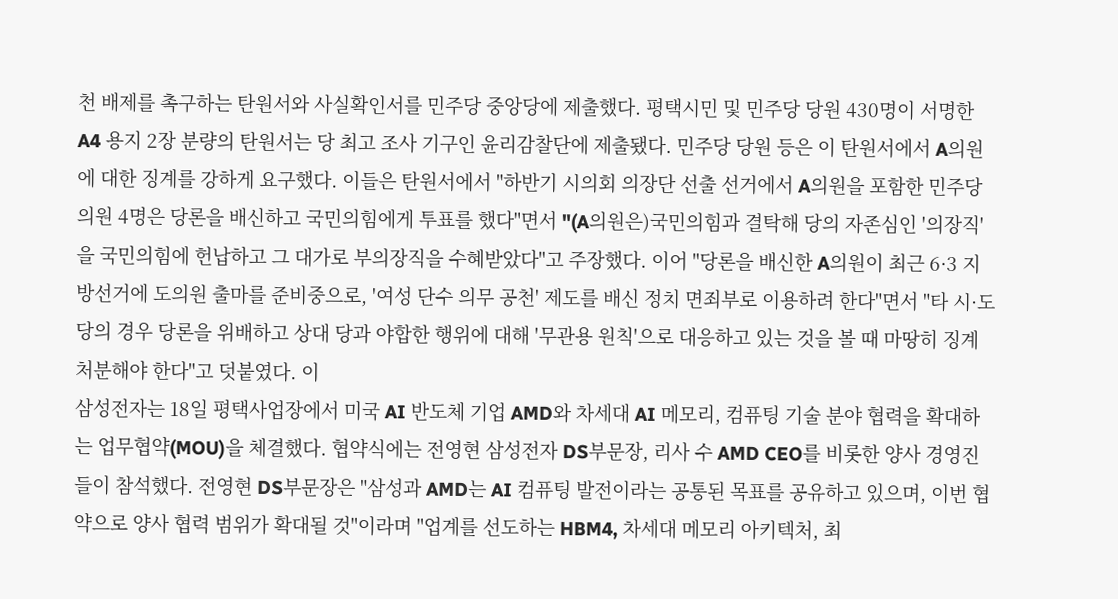천 배제를 촉구하는 탄원서와 사실확인서를 민주당 중앙당에 제출했다. 평택시민 및 민주당 당원 430명이 서명한 A4 용지 2장 분량의 탄원서는 당 최고 조사 기구인 윤리감찰단에 제출됐다. 민주당 당원 등은 이 탄원서에서 A의원에 대한 징계를 강하게 요구했다. 이들은 탄원서에서 "하반기 시의회 의장단 선출 선거에서 A의원을 포함한 민주당 의원 4명은 당론을 배신하고 국민의힘에게 투표를 했다"면서 "(A의원은)국민의힘과 결탁해 당의 자존심인 '의장직'을 국민의힘에 헌납하고 그 대가로 부의장직을 수혜받았다"고 주장했다. 이어 "당론을 배신한 A의원이 최근 6·3 지방선거에 도의원 출마를 준비중으로, '여성 단수 의무 공천' 제도를 배신 정치 면죄부로 이용하려 한다"면서 "타 시·도당의 경우 당론을 위배하고 상대 당과 야합한 행위에 대해 '무관용 원칙'으로 대응하고 있는 것을 볼 때 마땅히 징계 처분해야 한다"고 덧붙였다. 이
삼성전자는 18일 평택사업장에서 미국 AI 반도체 기업 AMD와 차세대 AI 메모리, 컴퓨팅 기술 분야 협력을 확대하는 업무협약(MOU)을 체결했다. 협약식에는 전영현 삼성전자 DS부문장, 리사 수 AMD CEO를 비롯한 양사 경영진들이 참석했다. 전영현 DS부문장은 "삼성과 AMD는 AI 컴퓨팅 발전이라는 공통된 목표를 공유하고 있으며, 이번 협약으로 양사 협력 범위가 확대될 것"이라며 "업계를 선도하는 HBM4, 차세대 메모리 아키텍처, 최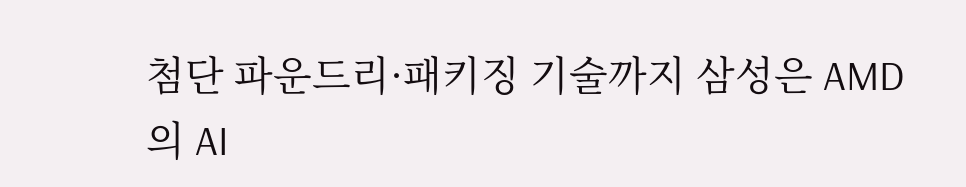첨단 파운드리·패키징 기술까지 삼성은 AMD의 AI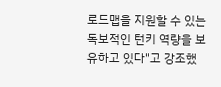로드맵을 지원할 수 있는 독보적인 턴키 역량을 보유하고 있다"고 강조했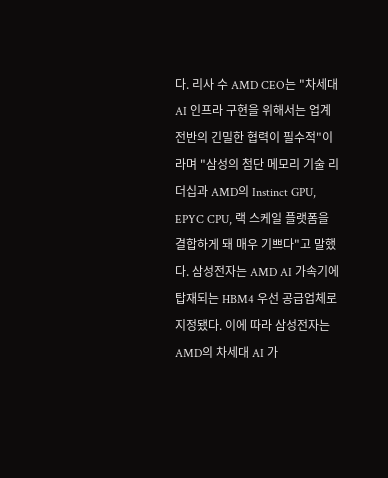다. 리사 수 AMD CEO는 "차세대 AI 인프라 구현을 위해서는 업계 전반의 긴밀한 협력이 필수적"이라며 "삼성의 첨단 메모리 기술 리더십과 AMD의 Instinct GPU, EPYC CPU, 랙 스케일 플랫폼을 결합하게 돼 매우 기쁘다"고 말했다. 삼성전자는 AMD AI 가속기에 탑재되는 HBM4 우선 공급업체로 지정됐다. 이에 따라 삼성전자는 AMD의 차세대 AI 가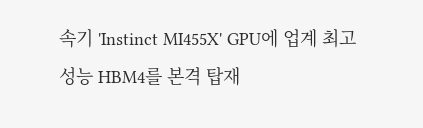속기 'Instinct MI455X' GPU에 업계 최고 성능 HBM4를 본격 탑재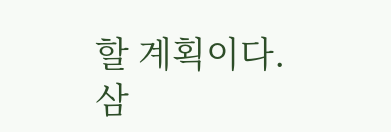할 계획이다. 삼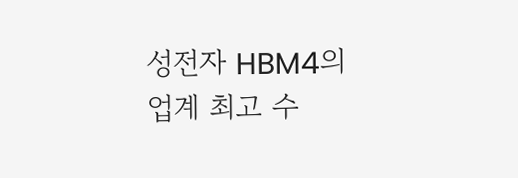성전자 HBM4의 업계 최고 수